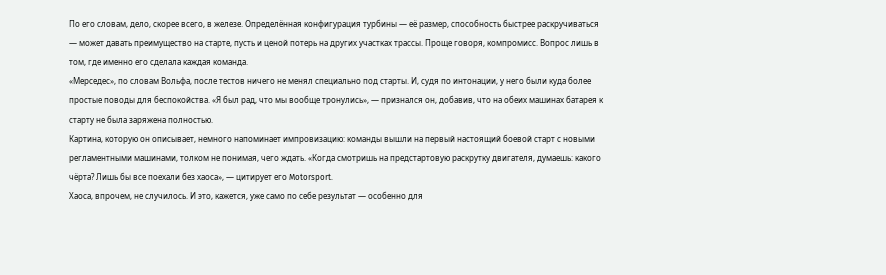По его словам, дело, скорее всего, в железе. Определённая конфигурация турбины — её размер, способность быстрее раскручиваться — может давать преимущество на старте, пусть и ценой потерь на других участках трассы. Проще говоря, компромисс. Вопрос лишь в том, где именно его сделала каждая команда.
«Мерседес», по словам Вольфа, после тестов ничего не менял специально под старты. И, судя по интонации, у него были куда более простые поводы для беспокойства. «Я был рад, что мы вообще тронулись», — признался он, добавив, что на обеих машинах батарея к старту не была заряжена полностью.
Картина, которую он описывает, немного напоминает импровизацию: команды вышли на первый настоящий боевой старт с новыми регламентными машинами, толком не понимая, чего ждать. «Когда смотришь на предстартовую раскрутку двигателя, думаешь: какого чёрта? Лишь бы все поехали без хаоса», — цитирует его Motorsport.
Хаоса, впрочем, не случилось. И это, кажется, уже само по себе результат — особенно для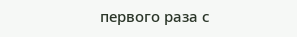первого раза с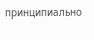принципиально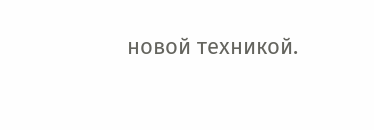новой техникой.